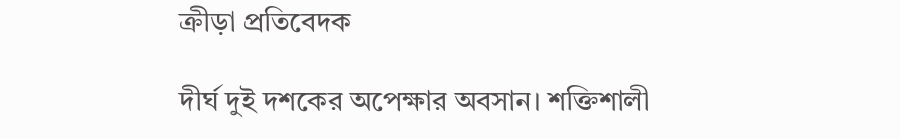ক্রীড়া প্রতিবেদক

দীর্ঘ দুই দশকের অপেক্ষার অবসান। শক্তিশালী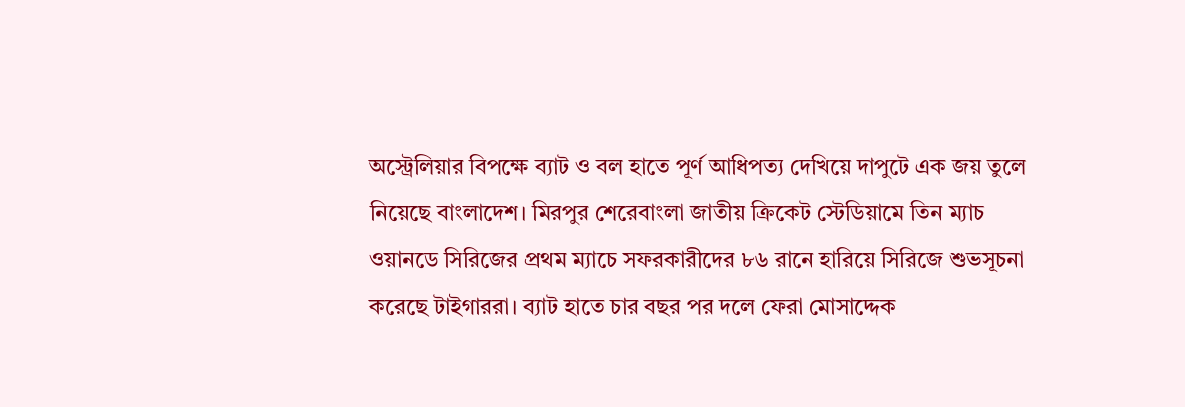অস্ট্রেলিয়ার বিপক্ষে ব্যাট ও বল হাতে পূর্ণ আধিপত্য দেখিয়ে দাপুটে এক জয় তুলে নিয়েছে বাংলাদেশ। মিরপুর শেরেবাংলা জাতীয় ক্রিকেট স্টেডিয়ামে তিন ম্যাচ ওয়ানডে সিরিজের প্রথম ম্যাচে সফরকারীদের ৮৬ রানে হারিয়ে সিরিজে শুভসূচনা করেছে টাইগাররা। ব্যাট হাতে চার বছর পর দলে ফেরা মোসাদ্দেক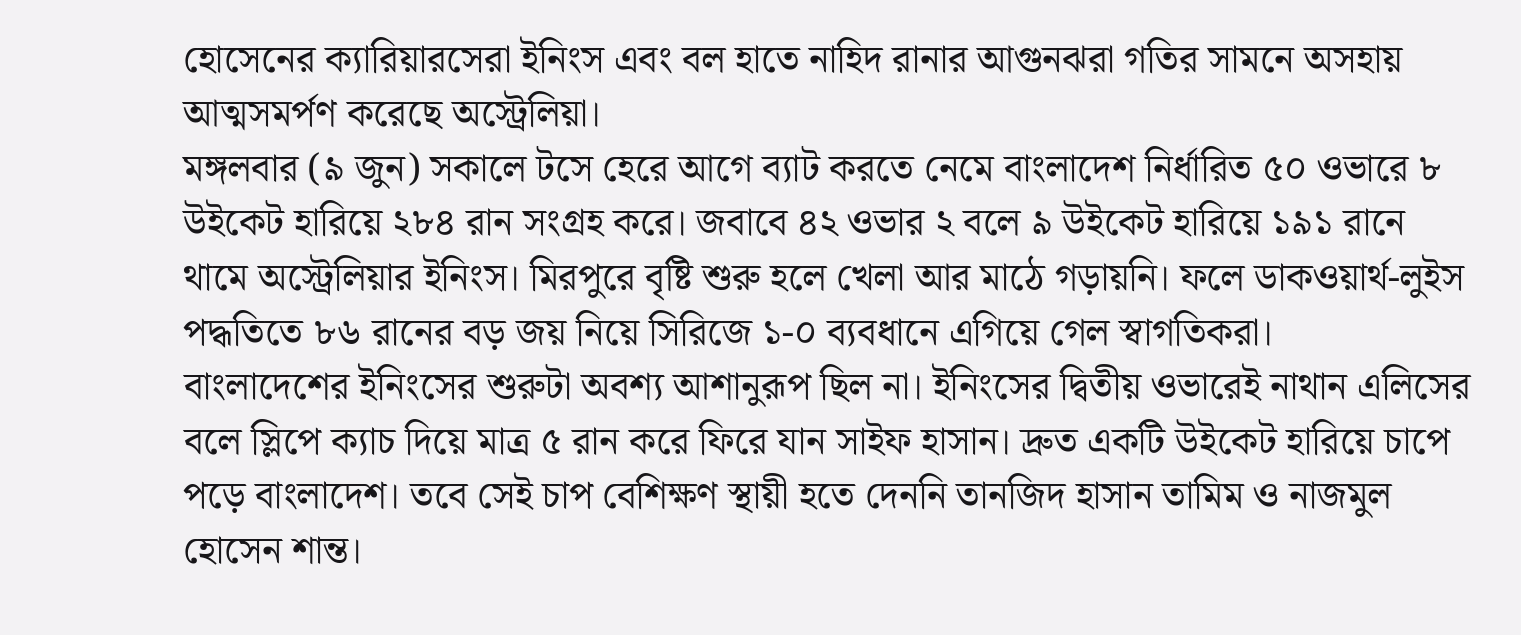হোসেনের ক্যারিয়ারসেরা ইনিংস এবং বল হাতে নাহিদ রানার আগুনঝরা গতির সামনে অসহায় আত্মসমর্পণ করেছে অস্ট্রেলিয়া।
মঙ্গলবার (৯ জুন) সকালে টসে হেরে আগে ব্যাট করতে নেমে বাংলাদেশ নির্ধারিত ৫০ ওভারে ৮ উইকেট হারিয়ে ২৮৪ রান সংগ্রহ করে। জবাবে ৪২ ওভার ২ বলে ৯ উইকেট হারিয়ে ১৯১ রানে থামে অস্ট্রেলিয়ার ইনিংস। মিরপুরে বৃষ্টি শুরু হলে খেলা আর মাঠে গড়ায়নি। ফলে ডাকওয়ার্থ-লুইস পদ্ধতিতে ৮৬ রানের বড় জয় নিয়ে সিরিজে ১-০ ব্যবধানে এগিয়ে গেল স্বাগতিকরা।
বাংলাদেশের ইনিংসের শুরুটা অবশ্য আশানুরূপ ছিল না। ইনিংসের দ্বিতীয় ওভারেই নাথান এলিসের বলে স্লিপে ক্যাচ দিয়ে মাত্র ৫ রান করে ফিরে যান সাইফ হাসান। দ্রুত একটি উইকেট হারিয়ে চাপে পড়ে বাংলাদেশ। তবে সেই চাপ বেশিক্ষণ স্থায়ী হতে দেননি তানজিদ হাসান তামিম ও নাজমুল হোসেন শান্ত।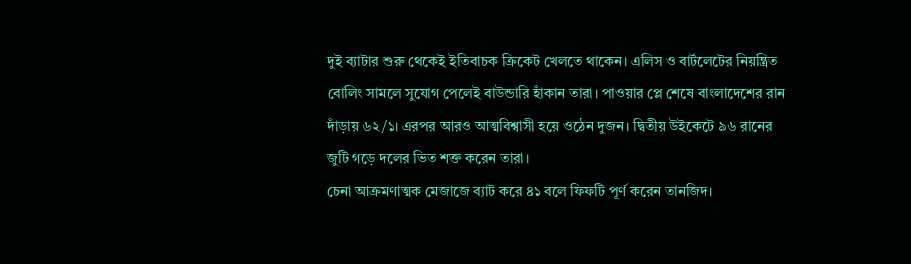দুই ব্যাটার শুরু থেকেই ইতিবাচক ক্রিকেট খেলতে থাকেন। এলিস ও বার্টলেটের নিয়ন্ত্রিত বোলিং সামলে সুযোগ পেলেই বাউন্ডারি হাঁকান তারা। পাওয়ার প্লে শেষে বাংলাদেশের রান দাঁড়ায় ৬২/১। এরপর আরও আত্মবিশ্বাসী হয়ে ওঠেন দুজন। দ্বিতীয় উইকেটে ৯৬ রানের জুটি গড়ে দলের ভিত শক্ত করেন তারা।
চেনা আক্রমণাত্মক মেজাজে ব্যাট করে ৪১ বলে ফিফটি পূর্ণ করেন তানজিদ।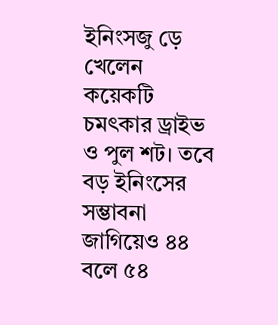ইনিংসজু ড়ে খেলেন কয়েকটি চমৎকার ড্রাইভ ও পুল শট। তবে বড় ইনিংসের সম্ভাবনা জাগিয়েও ৪৪ বলে ৫৪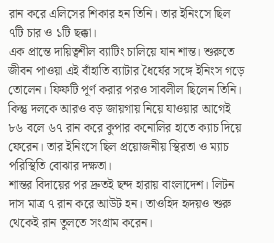রান করে এলিসের শিকার হন তিনি। তার ইনিংসে ছিল ৭টি চার ও ১টি ছক্কা।
এক প্রান্তে দায়িত্বশীল ব্যাটিং চালিয়ে যান শান্ত। শুরুতে জীবন পাওয়া এই বাঁহাতি ব্যাটার ধৈর্যের সঙ্গে ইনিংস গড়ে তোলেন। ফিফটি পূর্ণ করার পরও সাবলীল ছিলেন তিনি। কিন্তু দলকে আরও বড় জায়গায় নিয়ে যাওয়ার আগেই ৮৬ বলে ৬৭ রান করে কুপার কনোলির হাতে ক্যাচ দিয়ে ফেরেন। তার ইনিংসে ছিল প্রয়োজনীয় স্থিরতা ও ম্যাচ পরিস্থিতি বোঝার দক্ষতা।
শান্তর বিদায়ের পর দ্রুতই ছন্দ হারায় বাংলাদেশ। লিটন দাস মাত্র ৭ রান করে আউট হন। তাওহিদ হৃদয়ও শুরু থেকেই রান তুলতে সংগ্রাম করেন।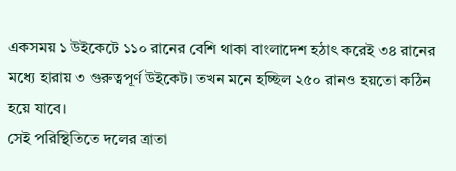একসময় ১ উইকেটে ১১০ রানের বেশি থাকা বাংলাদেশ হঠাৎ করেই ৩৪ রানের মধ্যে হারায় ৩ গুরুত্বপূর্ণ উইকেট। তখন মনে হচ্ছিল ২৫০ রানও হয়তো কঠিন হয়ে যাবে।
সেই পরিস্থিতিতে দলের ত্রাতা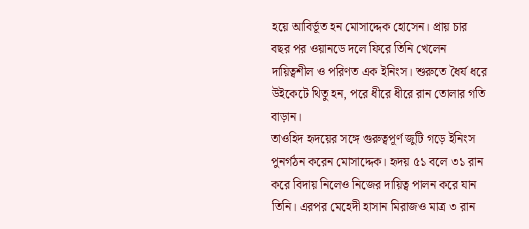হয়ে আবির্ভূত হন মোসাদ্দেক হোসেন। প্রায় চার বছর পর ওয়ানডে দলে ফিরে তিনি খেলেন দায়িত্বশীল ও পরিণত এক ইনিংস। শুরুতে ধৈর্য ধরে উইকেটে থিতু হন, পরে ধীরে ধীরে রান তোলার গতি বাড়ান।
তাওহিদ হৃদয়ের সঙ্গে গুরুত্বপূর্ণ জুটি গড়ে ইনিংস পুনর্গঠন করেন মোসাদ্দেক। হৃদয় ৫১ বলে ৩১ রান করে বিদায় নিলেও নিজের দায়িত্ব পালন করে যান তিনি। এরপর মেহেদী হাসান মিরাজও মাত্র ৩ রান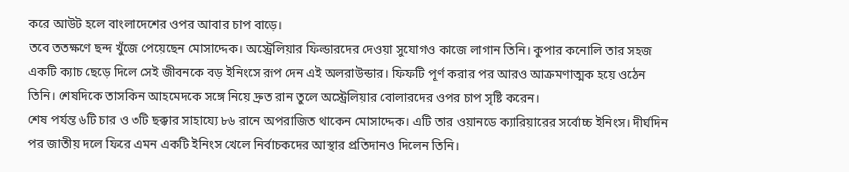করে আউট হলে বাংলাদেশের ওপর আবার চাপ বাড়ে।
তবে ততক্ষণে ছন্দ খুঁজে পেয়েছেন মোসাদ্দেক। অস্ট্রেলিয়ার ফিল্ডারদের দেওয়া সুযোগও কাজে লাগান তিনি। কুপার কনোলি তার সহজ একটি ক্যাচ ছেড়ে দিলে সেই জীবনকে বড় ইনিংসে রূপ দেন এই অলরাউন্ডার। ফিফটি পূর্ণ করার পর আরও আক্রমণাত্মক হয়ে ওঠেন তিনি। শেষদিকে তাসকিন আহমেদকে সঙ্গে নিয়ে দ্রুত রান তুলে অস্ট্রেলিয়ার বোলারদের ওপর চাপ সৃষ্টি করেন।
শেষ পর্যন্ত ৬টি চার ও ৩টি ছক্কার সাহায্যে ৮৬ রানে অপরাজিত থাকেন মোসাদ্দেক। এটি তার ওয়ানডে ক্যারিয়ারের সর্বোচ্চ ইনিংস। দীর্ঘদিন পর জাতীয় দলে ফিরে এমন একটি ইনিংস খেলে নির্বাচকদের আস্থার প্রতিদানও দিলেন তিনি।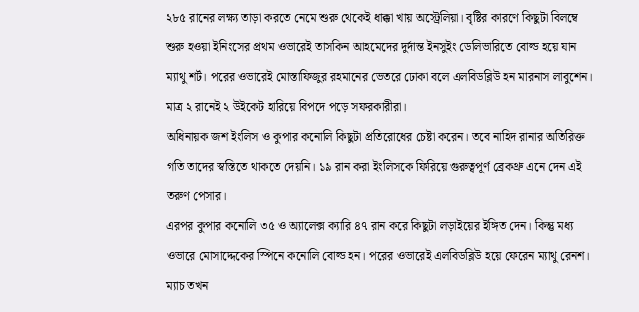২৮৫ রানের লক্ষ্য তাড়া করতে নেমে শুরু থেকেই ধাক্কা খায় অস্ট্রেলিয়া। বৃষ্টির কারণে কিছুটা বিলম্বে শুরু হওয়া ইনিংসের প্রথম ওভারেই তাসকিন আহমেদের দুর্দান্ত ইনসুইং ডেলিভারিতে বোল্ড হয়ে যান ম্যাথু শর্ট। পরের ওভারেই মোস্তাফিজুর রহমানের ভেতরে ঢোকা বলে এলবিডব্লিউ হন মারনাস লাবুশেন। মাত্র ২ রানেই ২ উইকেট হারিয়ে বিপদে পড়ে সফরকারীরা।
অধিনায়ক জশ ইংলিস ও কুপার কনোলি কিছুটা প্রতিরোধের চেষ্টা করেন। তবে নাহিদ রানার অতিরিক্ত গতি তাদের স্বস্তিতে থাকতে দেয়নি। ১৯ রান করা ইংলিসকে ফিরিয়ে গুরুত্বপূর্ণ ব্রেকথ্রু এনে দেন এই তরুণ পেসার।
এরপর কুপার কনোলি ৩৫ ও অ্যালেক্স ক্যারি ৪৭ রান করে কিছুটা লড়াইয়ের ইঙ্গিত দেন। কিন্তু মধ্য ওভারে মোসাদ্দেকের স্পিনে কনোলি বোল্ড হন। পরের ওভারেই এলবিডব্লিউ হয়ে ফেরেন ম্যাথু রেনশ। ম্যাচ তখন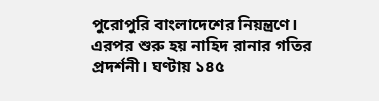পুরোপুরি বাংলাদেশের নিয়ন্ত্রণে।
এরপর শুরু হয় নাহিদ রানার গতির প্রদর্শনী। ঘণ্টায় ১৪৫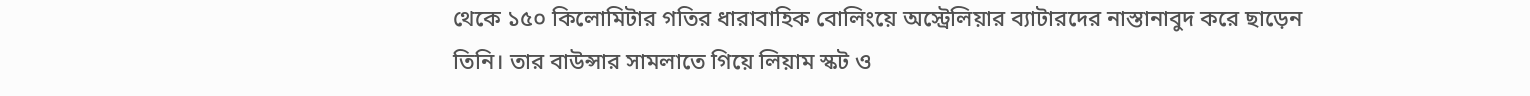থেকে ১৫০ কিলোমিটার গতির ধারাবাহিক বোলিংয়ে অস্ট্রেলিয়ার ব্যাটারদের নাস্তানাবুদ করে ছাড়েন তিনি। তার বাউন্সার সামলাতে গিয়ে লিয়াম স্কট ও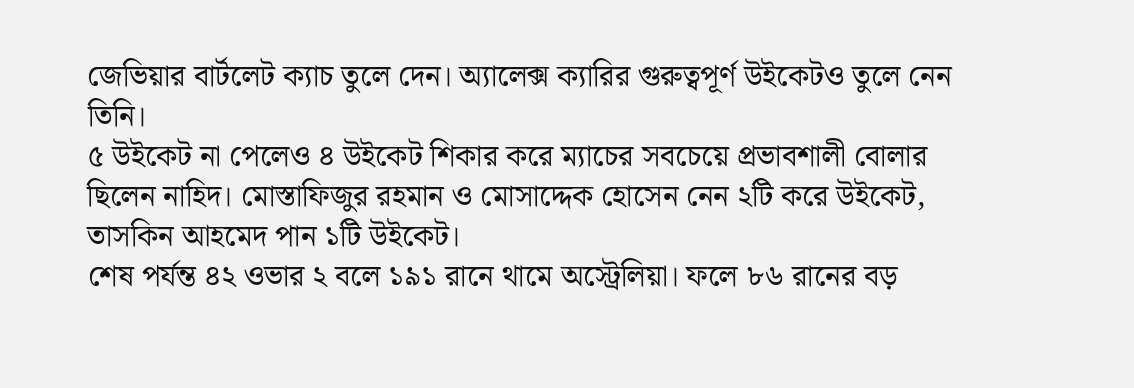জেভিয়ার বার্টলেট ক্যাচ তুলে দেন। অ্যালেক্স ক্যারির গুরুত্বপূর্ণ উইকেটও তুলে নেন তিনি।
৫ উইকেট না পেলেও ৪ উইকেট শিকার করে ম্যাচের সবচেয়ে প্রভাবশালী বোলার ছিলেন নাহিদ। মোস্তাফিজুর রহমান ও মোসাদ্দেক হোসেন নেন ২টি করে উইকেট, তাসকিন আহমেদ পান ১টি উইকেট।
শেষ পর্যন্ত ৪২ ওভার ২ বলে ১৯১ রানে থামে অস্ট্রেলিয়া। ফলে ৮৬ রানের বড়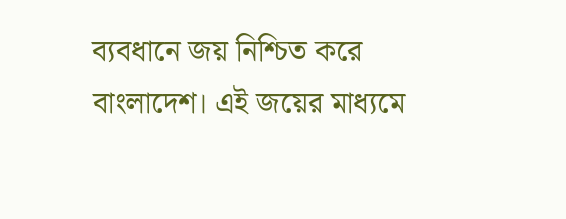ব্যবধানে জয় নিশ্চিত করে বাংলাদেশ। এই জয়ের মাধ্যমে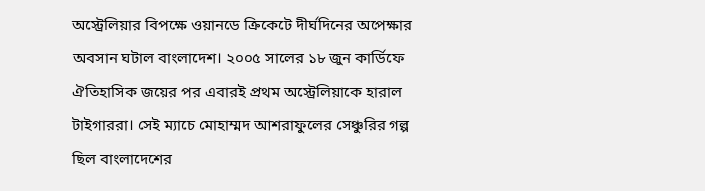অস্ট্রেলিয়ার বিপক্ষে ওয়ানডে ক্রিকেটে দীর্ঘদিনের অপেক্ষার অবসান ঘটাল বাংলাদেশ। ২০০৫ সালের ১৮ জুন কার্ডিফে ঐতিহাসিক জয়ের পর এবারই প্রথম অস্ট্রেলিয়াকে হারাল টাইগাররা। সেই ম্যাচে মোহাম্মদ আশরাফুলের সেঞ্চুরির গল্প ছিল বাংলাদেশের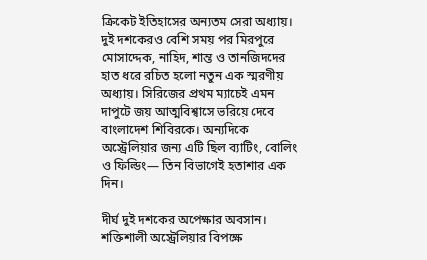ক্রিকেট ইতিহাসের অন্যতম সেরা অধ্যায়।
দুই দশকেরও বেশি সময় পর মিরপুরে মোসাদ্দেক, নাহিদ, শান্ত ও তানজিদদের হাত ধরে রচিত হলো নতুন এক স্মরণীয় অধ্যায়। সিরিজের প্রথম ম্যাচেই এমন দাপুটে জয় আত্মবিশ্বাসে ভরিয়ে দেবে বাংলাদেশ শিবিরকে। অন্যদিকে অস্ট্রেলিয়ার জন্য এটি ছিল ব্যাটিং, বোলিং ও ফিল্ডিং— তিন বিভাগেই হতাশার এক দিন।

দীর্ঘ দুই দশকের অপেক্ষার অবসান। শক্তিশালী অস্ট্রেলিয়ার বিপক্ষে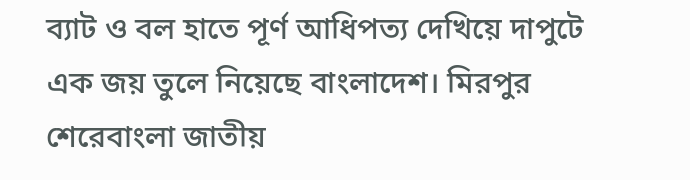ব্যাট ও বল হাতে পূর্ণ আধিপত্য দেখিয়ে দাপুটে এক জয় তুলে নিয়েছে বাংলাদেশ। মিরপুর শেরেবাংলা জাতীয়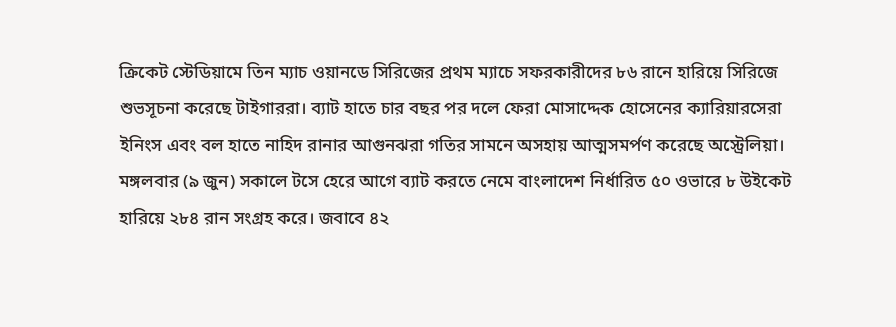ক্রিকেট স্টেডিয়ামে তিন ম্যাচ ওয়ানডে সিরিজের প্রথম ম্যাচে সফরকারীদের ৮৬ রানে হারিয়ে সিরিজে শুভসূচনা করেছে টাইগাররা। ব্যাট হাতে চার বছর পর দলে ফেরা মোসাদ্দেক হোসেনের ক্যারিয়ারসেরা ইনিংস এবং বল হাতে নাহিদ রানার আগুনঝরা গতির সামনে অসহায় আত্মসমর্পণ করেছে অস্ট্রেলিয়া।
মঙ্গলবার (৯ জুন) সকালে টসে হেরে আগে ব্যাট করতে নেমে বাংলাদেশ নির্ধারিত ৫০ ওভারে ৮ উইকেট হারিয়ে ২৮৪ রান সংগ্রহ করে। জবাবে ৪২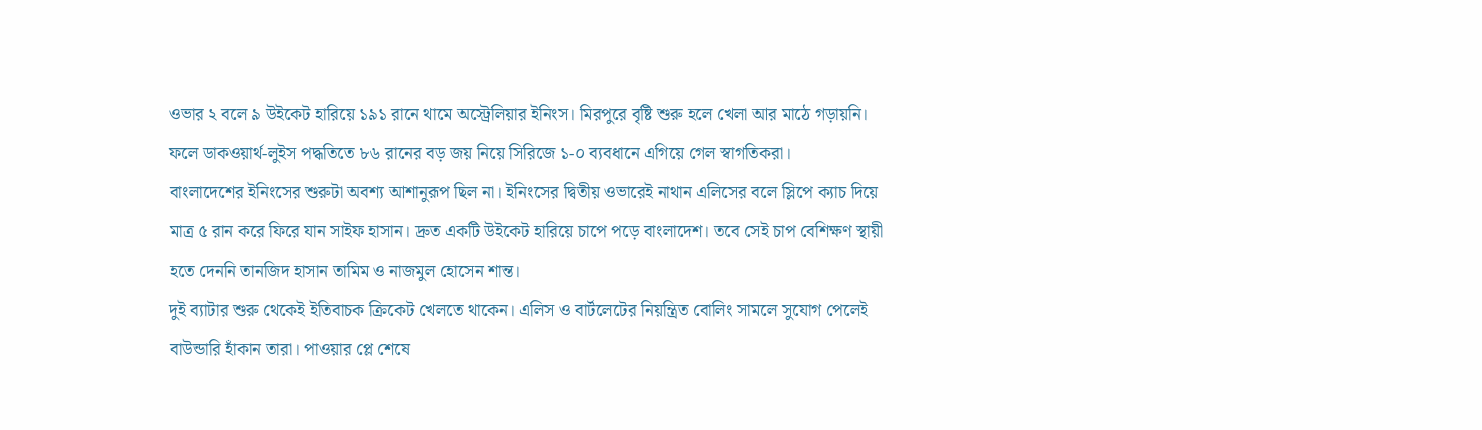ওভার ২ বলে ৯ উইকেট হারিয়ে ১৯১ রানে থামে অস্ট্রেলিয়ার ইনিংস। মিরপুরে বৃষ্টি শুরু হলে খেলা আর মাঠে গড়ায়নি। ফলে ডাকওয়ার্থ-লুইস পদ্ধতিতে ৮৬ রানের বড় জয় নিয়ে সিরিজে ১-০ ব্যবধানে এগিয়ে গেল স্বাগতিকরা।
বাংলাদেশের ইনিংসের শুরুটা অবশ্য আশানুরূপ ছিল না। ইনিংসের দ্বিতীয় ওভারেই নাথান এলিসের বলে স্লিপে ক্যাচ দিয়ে মাত্র ৫ রান করে ফিরে যান সাইফ হাসান। দ্রুত একটি উইকেট হারিয়ে চাপে পড়ে বাংলাদেশ। তবে সেই চাপ বেশিক্ষণ স্থায়ী হতে দেননি তানজিদ হাসান তামিম ও নাজমুল হোসেন শান্ত।
দুই ব্যাটার শুরু থেকেই ইতিবাচক ক্রিকেট খেলতে থাকেন। এলিস ও বার্টলেটের নিয়ন্ত্রিত বোলিং সামলে সুযোগ পেলেই বাউন্ডারি হাঁকান তারা। পাওয়ার প্লে শেষে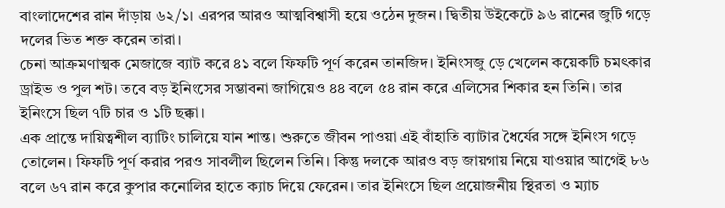বাংলাদেশের রান দাঁড়ায় ৬২/১। এরপর আরও আত্মবিশ্বাসী হয়ে ওঠেন দুজন। দ্বিতীয় উইকেটে ৯৬ রানের জুটি গড়ে দলের ভিত শক্ত করেন তারা।
চেনা আক্রমণাত্মক মেজাজে ব্যাট করে ৪১ বলে ফিফটি পূর্ণ করেন তানজিদ। ইনিংসজু ড়ে খেলেন কয়েকটি চমৎকার ড্রাইভ ও পুল শট। তবে বড় ইনিংসের সম্ভাবনা জাগিয়েও ৪৪ বলে ৫৪ রান করে এলিসের শিকার হন তিনি। তার ইনিংসে ছিল ৭টি চার ও ১টি ছক্কা।
এক প্রান্তে দায়িত্বশীল ব্যাটিং চালিয়ে যান শান্ত। শুরুতে জীবন পাওয়া এই বাঁহাতি ব্যাটার ধৈর্যের সঙ্গে ইনিংস গড়ে তোলেন। ফিফটি পূর্ণ করার পরও সাবলীল ছিলেন তিনি। কিন্তু দলকে আরও বড় জায়গায় নিয়ে যাওয়ার আগেই ৮৬ বলে ৬৭ রান করে কুপার কনোলির হাতে ক্যাচ দিয়ে ফেরেন। তার ইনিংসে ছিল প্রয়োজনীয় স্থিরতা ও ম্যাচ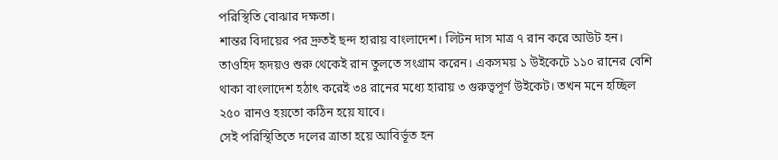পরিস্থিতি বোঝার দক্ষতা।
শান্তর বিদায়ের পর দ্রুতই ছন্দ হারায় বাংলাদেশ। লিটন দাস মাত্র ৭ রান করে আউট হন। তাওহিদ হৃদয়ও শুরু থেকেই রান তুলতে সংগ্রাম করেন। একসময় ১ উইকেটে ১১০ রানের বেশি থাকা বাংলাদেশ হঠাৎ করেই ৩৪ রানের মধ্যে হারায় ৩ গুরুত্বপূর্ণ উইকেট। তখন মনে হচ্ছিল ২৫০ রানও হয়তো কঠিন হয়ে যাবে।
সেই পরিস্থিতিতে দলের ত্রাতা হয়ে আবির্ভূত হন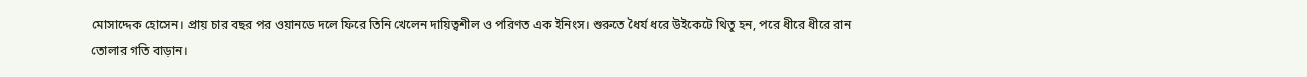মোসাদ্দেক হোসেন। প্রায় চার বছর পর ওয়ানডে দলে ফিরে তিনি খেলেন দায়িত্বশীল ও পরিণত এক ইনিংস। শুরুতে ধৈর্য ধরে উইকেটে থিতু হন, পরে ধীরে ধীরে রান তোলার গতি বাড়ান।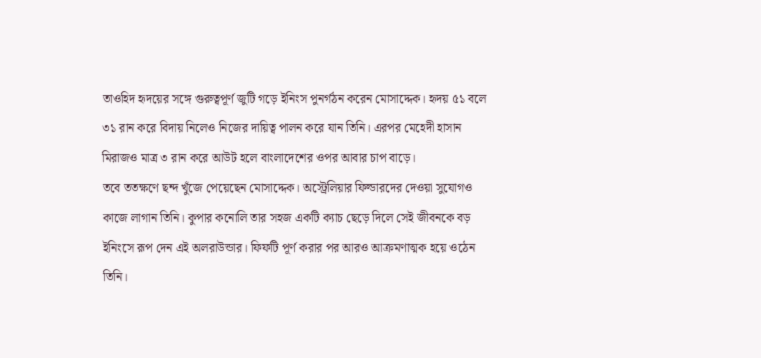তাওহিদ হৃদয়ের সঙ্গে গুরুত্বপূর্ণ জুটি গড়ে ইনিংস পুনর্গঠন করেন মোসাদ্দেক। হৃদয় ৫১ বলে ৩১ রান করে বিদায় নিলেও নিজের দায়িত্ব পালন করে যান তিনি। এরপর মেহেদী হাসান মিরাজও মাত্র ৩ রান করে আউট হলে বাংলাদেশের ওপর আবার চাপ বাড়ে।
তবে ততক্ষণে ছন্দ খুঁজে পেয়েছেন মোসাদ্দেক। অস্ট্রেলিয়ার ফিল্ডারদের দেওয়া সুযোগও কাজে লাগান তিনি। কুপার কনোলি তার সহজ একটি ক্যাচ ছেড়ে দিলে সেই জীবনকে বড় ইনিংসে রূপ দেন এই অলরাউন্ডার। ফিফটি পূর্ণ করার পর আরও আক্রমণাত্মক হয়ে ওঠেন তিনি।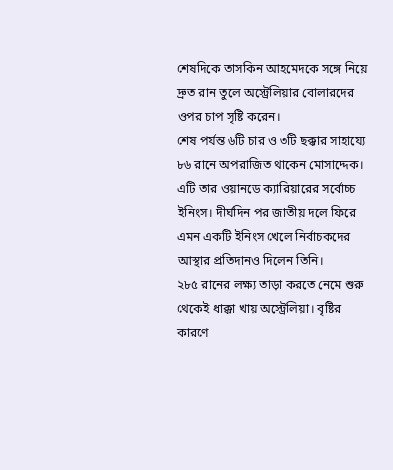শেষদিকে তাসকিন আহমেদকে সঙ্গে নিয়ে দ্রুত রান তুলে অস্ট্রেলিয়ার বোলারদের ওপর চাপ সৃষ্টি করেন।
শেষ পর্যন্ত ৬টি চার ও ৩টি ছক্কার সাহায্যে ৮৬ রানে অপরাজিত থাকেন মোসাদ্দেক। এটি তার ওয়ানডে ক্যারিয়ারের সর্বোচ্চ ইনিংস। দীর্ঘদিন পর জাতীয় দলে ফিরে এমন একটি ইনিংস খেলে নির্বাচকদের আস্থার প্রতিদানও দিলেন তিনি।
২৮৫ রানের লক্ষ্য তাড়া করতে নেমে শুরু থেকেই ধাক্কা খায় অস্ট্রেলিয়া। বৃষ্টির কারণে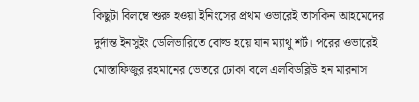কিছুটা বিলম্বে শুরু হওয়া ইনিংসের প্রথম ওভারেই তাসকিন আহমেদের দুর্দান্ত ইনসুইং ডেলিভারিতে বোল্ড হয়ে যান ম্যাথু শর্ট। পরের ওভারেই মোস্তাফিজুর রহমানের ভেতরে ঢোকা বলে এলবিডব্লিউ হন মারনাস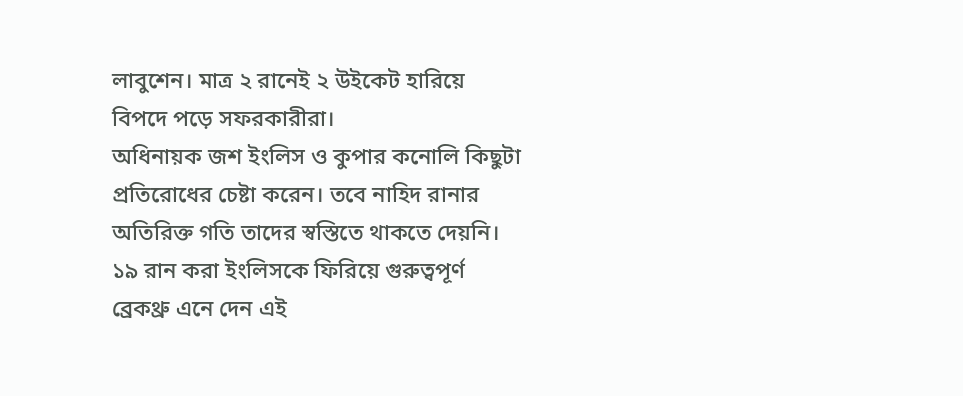লাবুশেন। মাত্র ২ রানেই ২ উইকেট হারিয়ে বিপদে পড়ে সফরকারীরা।
অধিনায়ক জশ ইংলিস ও কুপার কনোলি কিছুটা প্রতিরোধের চেষ্টা করেন। তবে নাহিদ রানার অতিরিক্ত গতি তাদের স্বস্তিতে থাকতে দেয়নি। ১৯ রান করা ইংলিসকে ফিরিয়ে গুরুত্বপূর্ণ ব্রেকথ্রু এনে দেন এই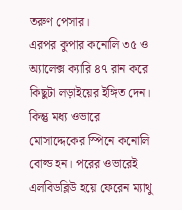তরুণ পেসার।
এরপর কুপার কনোলি ৩৫ ও অ্যালেক্স ক্যারি ৪৭ রান করে কিছুটা লড়াইয়ের ইঙ্গিত দেন। কিন্তু মধ্য ওভারে মোসাদ্দেকের স্পিনে কনোলি বোল্ড হন। পরের ওভারেই এলবিডব্লিউ হয়ে ফেরেন ম্যাথু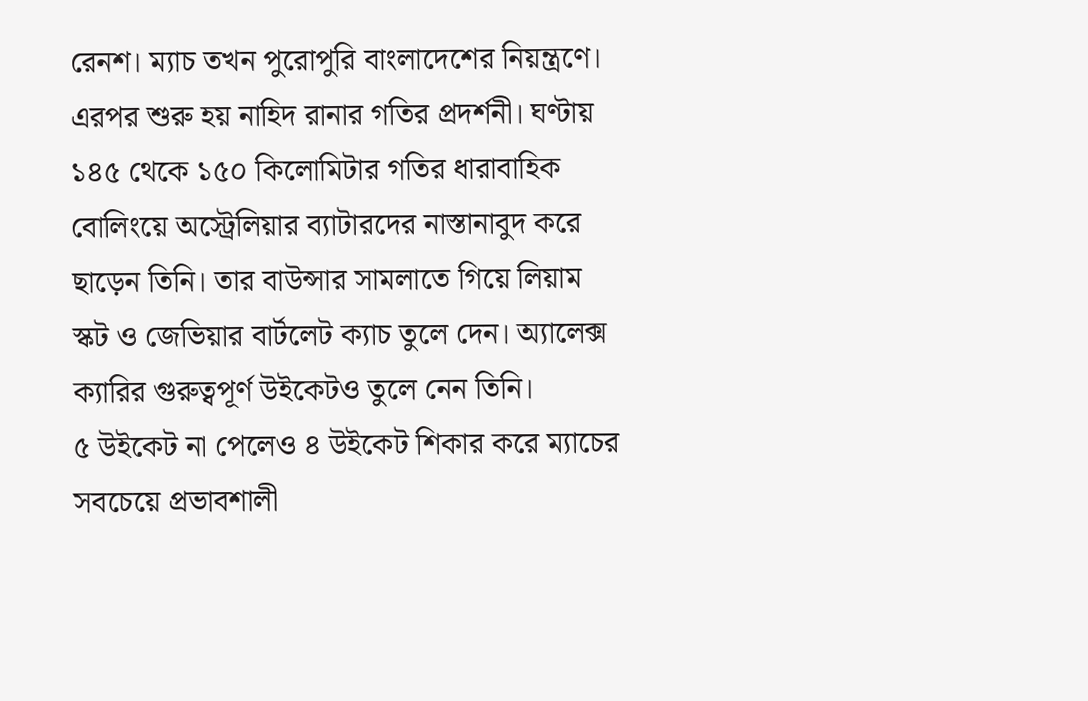রেনশ। ম্যাচ তখন পুরোপুরি বাংলাদেশের নিয়ন্ত্রণে।
এরপর শুরু হয় নাহিদ রানার গতির প্রদর্শনী। ঘণ্টায় ১৪৫ থেকে ১৫০ কিলোমিটার গতির ধারাবাহিক বোলিংয়ে অস্ট্রেলিয়ার ব্যাটারদের নাস্তানাবুদ করে ছাড়েন তিনি। তার বাউন্সার সামলাতে গিয়ে লিয়াম স্কট ও জেভিয়ার বার্টলেট ক্যাচ তুলে দেন। অ্যালেক্স ক্যারির গুরুত্বপূর্ণ উইকেটও তুলে নেন তিনি।
৫ উইকেট না পেলেও ৪ উইকেট শিকার করে ম্যাচের সবচেয়ে প্রভাবশালী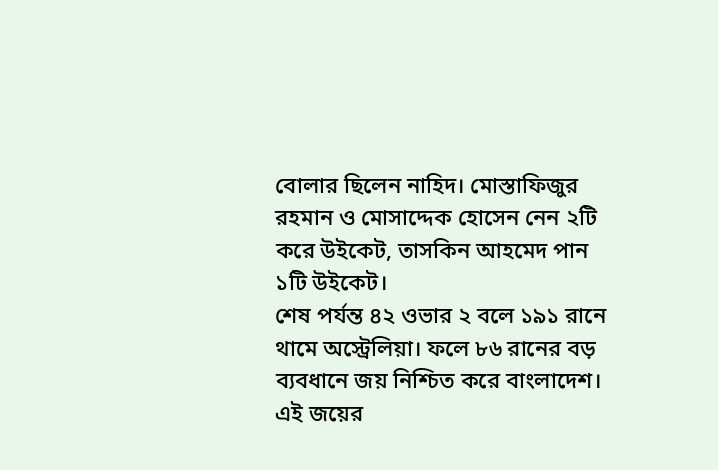বোলার ছিলেন নাহিদ। মোস্তাফিজুর রহমান ও মোসাদ্দেক হোসেন নেন ২টি করে উইকেট, তাসকিন আহমেদ পান ১টি উইকেট।
শেষ পর্যন্ত ৪২ ওভার ২ বলে ১৯১ রানে থামে অস্ট্রেলিয়া। ফলে ৮৬ রানের বড় ব্যবধানে জয় নিশ্চিত করে বাংলাদেশ। এই জয়ের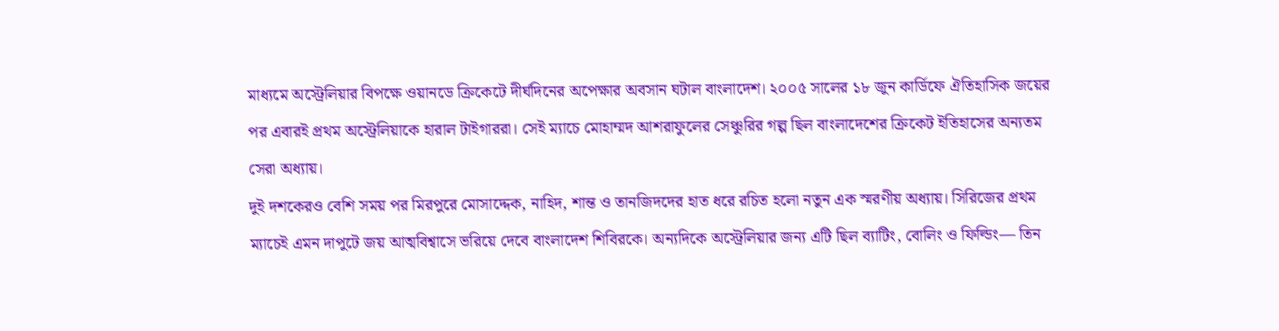মাধ্যমে অস্ট্রেলিয়ার বিপক্ষে ওয়ানডে ক্রিকেটে দীর্ঘদিনের অপেক্ষার অবসান ঘটাল বাংলাদেশ। ২০০৫ সালের ১৮ জুন কার্ডিফে ঐতিহাসিক জয়ের পর এবারই প্রথম অস্ট্রেলিয়াকে হারাল টাইগাররা। সেই ম্যাচে মোহাম্মদ আশরাফুলের সেঞ্চুরির গল্প ছিল বাংলাদেশের ক্রিকেট ইতিহাসের অন্যতম সেরা অধ্যায়।
দুই দশকেরও বেশি সময় পর মিরপুরে মোসাদ্দেক, নাহিদ, শান্ত ও তানজিদদের হাত ধরে রচিত হলো নতুন এক স্মরণীয় অধ্যায়। সিরিজের প্রথম ম্যাচেই এমন দাপুটে জয় আত্মবিশ্বাসে ভরিয়ে দেবে বাংলাদেশ শিবিরকে। অন্যদিকে অস্ট্রেলিয়ার জন্য এটি ছিল ব্যাটিং, বোলিং ও ফিল্ডিং— তিন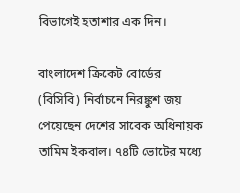বিভাগেই হতাশার এক দিন।

বাংলাদেশ ক্রিকেট বোর্ডের (বিসিবি) নির্বাচনে নিরঙ্কুশ জয় পেয়েছেন দেশের সাবেক অধিনায়ক তামিম ইকবাল। ৭৪টি ভোটের মধ্যে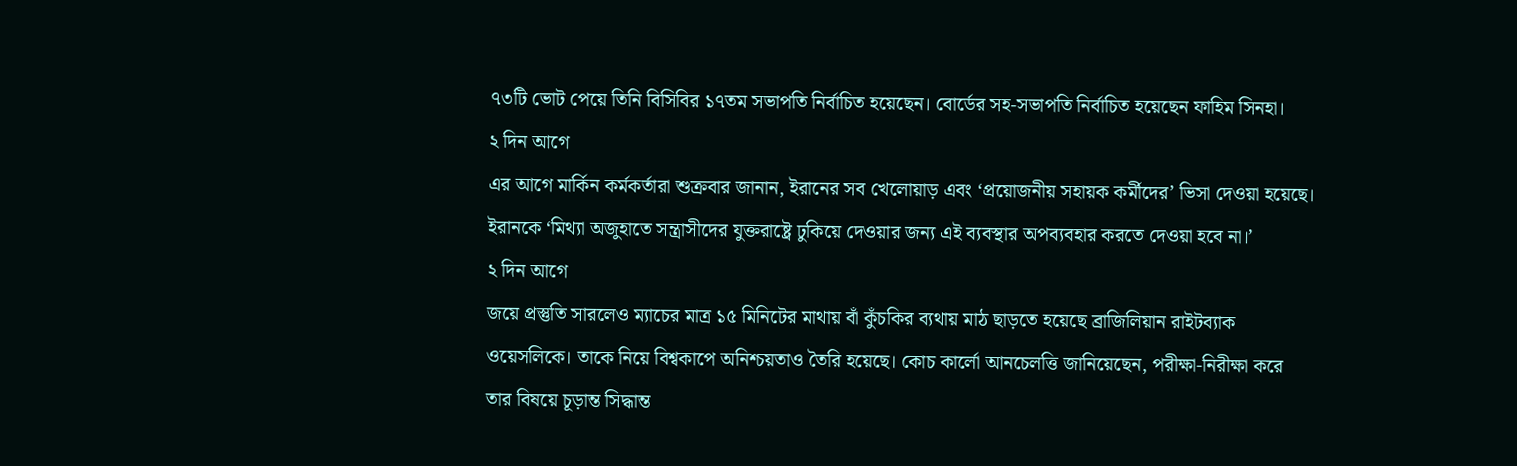৭৩টি ভোট পেয়ে তিনি বিসিবির ১৭তম সভাপতি নির্বাচিত হয়েছেন। বোর্ডের সহ-সভাপতি নির্বাচিত হয়েছেন ফাহিম সিনহা।
২ দিন আগে
এর আগে মার্কিন কর্মকর্তারা শুক্রবার জানান, ইরানের সব খেলোয়াড় এবং ‘প্রয়োজনীয় সহায়ক কর্মীদের’ ভিসা দেওয়া হয়েছে। ইরানকে ‘মিথ্যা অজুহাতে সন্ত্রাসীদের যুক্তরাষ্ট্রে ঢুকিয়ে দেওয়ার জন্য এই ব্যবস্থার অপব্যবহার করতে দেওয়া হবে না।’
২ দিন আগে
জয়ে প্রস্তুতি সারলেও ম্যাচের মাত্র ১৫ মিনিটের মাথায় বাঁ কুঁচকির ব্যথায় মাঠ ছাড়তে হয়েছে ব্রাজিলিয়ান রাইটব্যাক ওয়েসলিকে। তাকে নিয়ে বিশ্বকাপে অনিশ্চয়তাও তৈরি হয়েছে। কোচ কার্লো আনচেলত্তি জানিয়েছেন, পরীক্ষা-নিরীক্ষা করে তার বিষয়ে চূড়ান্ত সিদ্ধান্ত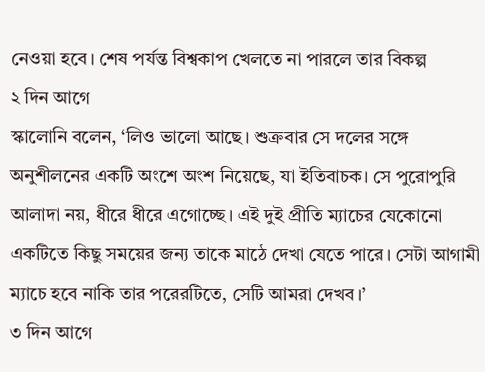নেওয়া হবে। শেষ পর্যন্ত বিশ্বকাপ খেলতে না পারলে তার বিকল্প
২ দিন আগে
স্কালোনি বলেন, ‘লিও ভালো আছে। শুক্রবার সে দলের সঙ্গে অনুশীলনের একটি অংশে অংশ নিয়েছে, যা ইতিবাচক। সে পুরোপুরি আলাদা নয়, ধীরে ধীরে এগোচ্ছে। এই দুই প্রীতি ম্যাচের যেকোনো একটিতে কিছু সময়ের জন্য তাকে মাঠে দেখা যেতে পারে। সেটা আগামী ম্যাচে হবে নাকি তার পরেরটিতে, সেটি আমরা দেখব।’
৩ দিন আগে